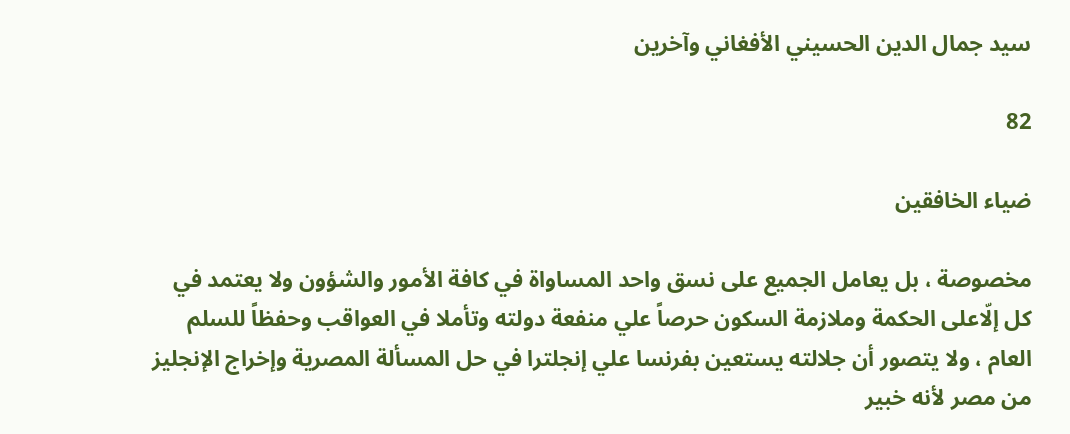سيد جمال الدين الحسيني الأفغاني وآخرين

82

ضياء الخافقين

مخصوصة ، بل يعامل الجميع على نسق واحد المساواة في كافة الأمور والشؤون ولا يعتمد في كل إلّاعلى الحكمة وملازمة السكون حرصاً علي منفعة دولته وتأملا في العواقب وحفظاً للسلم العام ، ولا يتصور أن جلالته يستعين بفرنسا علي إنجلترا في حل المسألة المصرية وإخراج الإنجليز من مصر لأنه خبير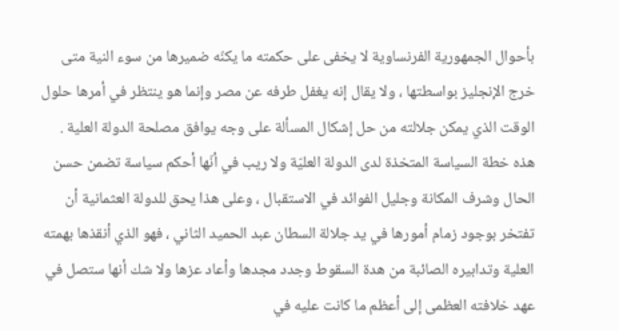بأحوال الجمهورية الفرنساوية لا يخفى على حكمته ما يكنّه ضميرها من سوء النية متى خرج الإنجليز بواسطتها ، ولا يقال إنه يغفل طرفه عن مصر وإنما هو ينتظر في أمرها حلول الوقت الذي يمكن جلالته من حل إشكال المسألة على وجه يوافق مصلحة الدولة العلية . هذه خطة السياسة المتخذة لدى الدولة العليّة ولا ريب في أنّها أحكم سياسة تضمن حسن الحال وشرف المكانة وجليل الفوائد في الاستقبال ، وعلى هذا يحق للدولة العثمانية أن تفتخر بوجود زمام أمورها في يد جلالة السطان عبد الحميد الثاني ، فهو الذي أنقذها بهمته العلية وتدابيره الصائبة من هدة السقوط وجدد مجدها وأعاد عزها ولا شك أنها ستصل في عهد خلافته العظمى إلى أعظم ما كانت عليه في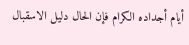أيام أجداده الكرام فإن الحال دليل الاسقبال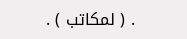. ( لمكاتب ) .